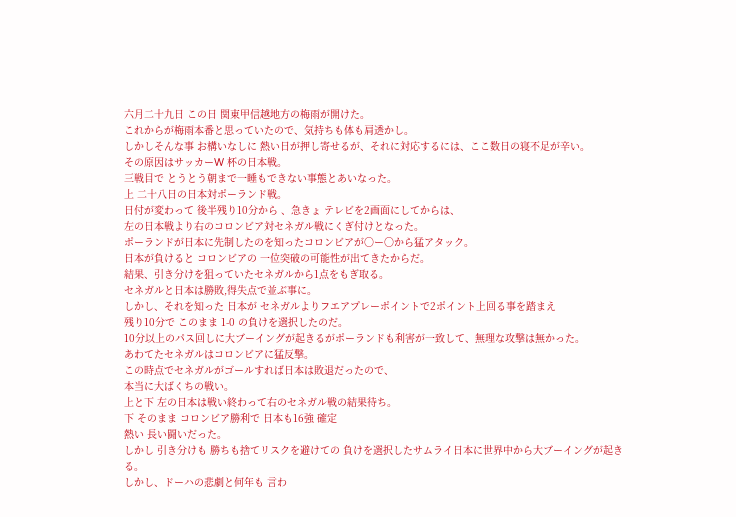六月二十九日 この日 関東甲信越地方の梅雨が開けた。
これからが梅雨本番と思っていたので、気持ちも体も肩透かし。
しかしそんな事 お構いなしに 熱い日が押し寄せるが、それに対応するには、ここ数日の寝不足が辛い。
その原因はサッカーW 杯の日本戦。
三戦目で とうとう朝まで一睡もできない事態とあいなった。
上 二十八日の日本対ポーランド戦。
日付が変わって 後半残り10分から 、急きょ テレビを2画面にしてからは、
左の日本戦より右のコロンビア対セネガル戦にくぎ付けとなった。
ポーランドが日本に先制したのを知ったコロンビアが〇ー〇から猛アタック。
日本が負けると コロンビアの 一位突破の可能性が出てきたからだ。
結果、引き分けを狙っていたセネガルから1点をもぎ取る。
セネガルと日本は勝敗,得失点で並ぶ事に。
しかし、それを知った 日本が セネガルよりフエアプレーポイントで2ポイント上回る事を踏まえ
残り10分で このまま 1-0 の負けを選択したのだ。
10分以上のパス回しに大ブーイングが起きるがポーランドも利害が一致して、無理な攻撃は無かった。
あわてたセネガルはコロンビアに猛反撃。
この時点でセネガルがゴールすれば日本は敗退だったので、
本当に大ばくちの戦い。
上と下 左の日本は戦い終わって右のセネガル戦の結果待ち。
下 そのまま コロンビア勝利で 日本も16強 確定
熱い 長い闘いだった。
しかし 引き分けも 勝ちも捨てリスクを避けての 負けを選択したサムライ日本に世界中から大ブーイングが起きる。
しかし、ドーハの悲劇と何年も 言わ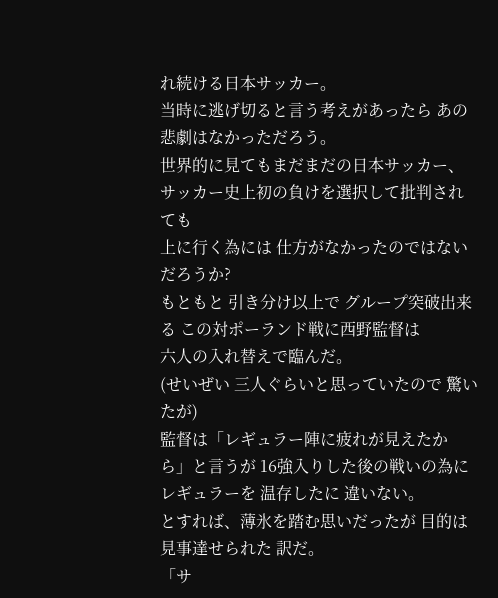れ続ける日本サッカー。
当時に逃げ切ると言う考えがあったら あの 悲劇はなかっただろう。
世界的に見てもまだまだの日本サッカー、サッカー史上初の負けを選択して批判されても
上に行く為には 仕方がなかったのではないだろうか?
もともと 引き分け以上で グループ突破出来る この対ポーランド戦に西野監督は
六人の入れ替えで臨んだ。
(せいぜい 三人ぐらいと思っていたので 驚いたが)
監督は「レギュラー陣に疲れが見えたから」と言うが 16強入りした後の戦いの為に
レギュラーを 温存したに 違いない。
とすれば、薄氷を踏む思いだったが 目的は 見事達せられた 訳だ。
「サ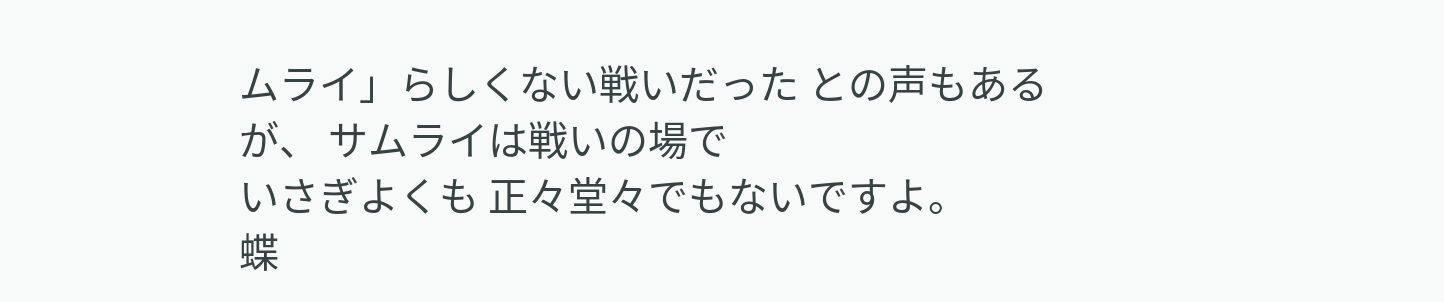ムライ」らしくない戦いだった との声もあるが、 サムライは戦いの場で
いさぎよくも 正々堂々でもないですよ。
蝶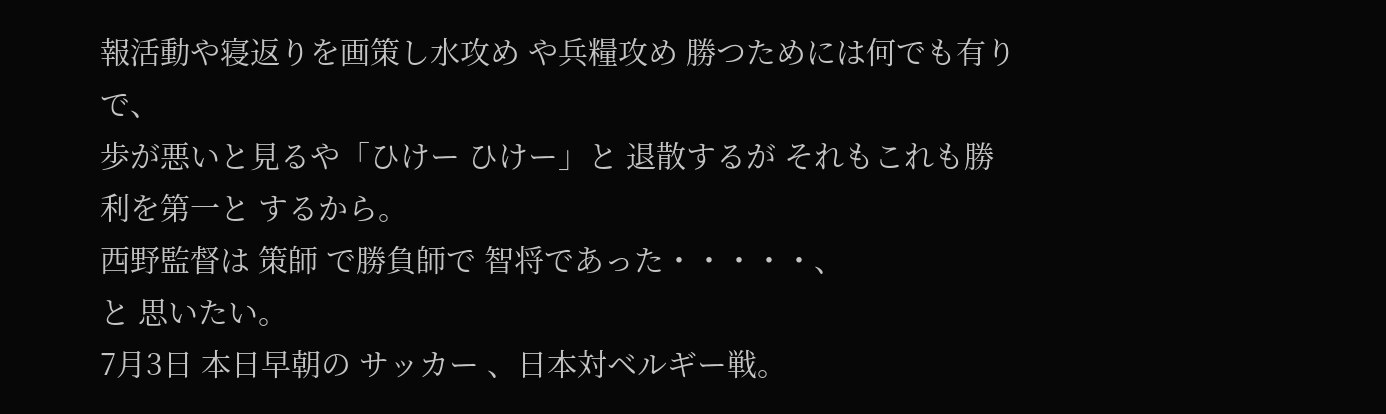報活動や寝返りを画策し水攻め や兵糧攻め 勝つためには何でも有りで、
歩が悪いと見るや「ひけー ひけー」と 退散するが それもこれも勝利を第一と するから。
西野監督は 策師 で勝負師で 智将であった・・・・・、
と 思いたい。
7月3日 本日早朝の サッカー 、日本対ベルギー戦。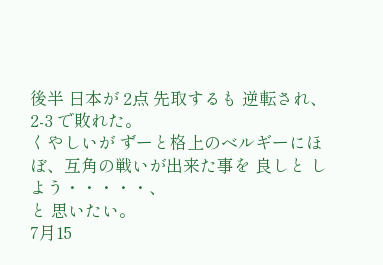後半 日本が 2点 先取するも 逆転され、2-3 で敗れた。
くやしいが ずーと格上のベルギーにほぼ、互角の戦いが出来た事を 良しと しよう・・・・・、
と 思いたい。
7月15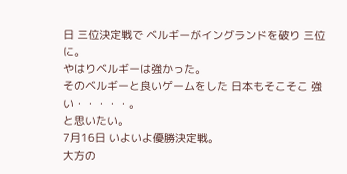日 三位決定戦で ベルギーがイングランドを破り 三位に。
やはりベルギーは強かった。
そのベルギーと良いゲームをした 日本もそこそこ 強い・・・・・。
と思いたい。
7月16日 いよいよ優勝決定戦。
大方の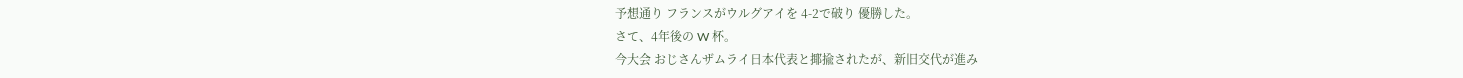予想通り フランスがウルグアイを 4-2で破り 優勝した。
さて、4年後の W 杯。
今大会 おじさんザムライ日本代表と揶揄されたが、新旧交代が進み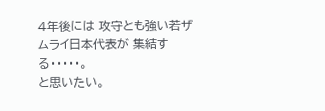4年後には 攻守とも強い若ザムライ日本代表が 集結する・・・・・。
と思いたい。